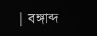| বঙ্গাব্দ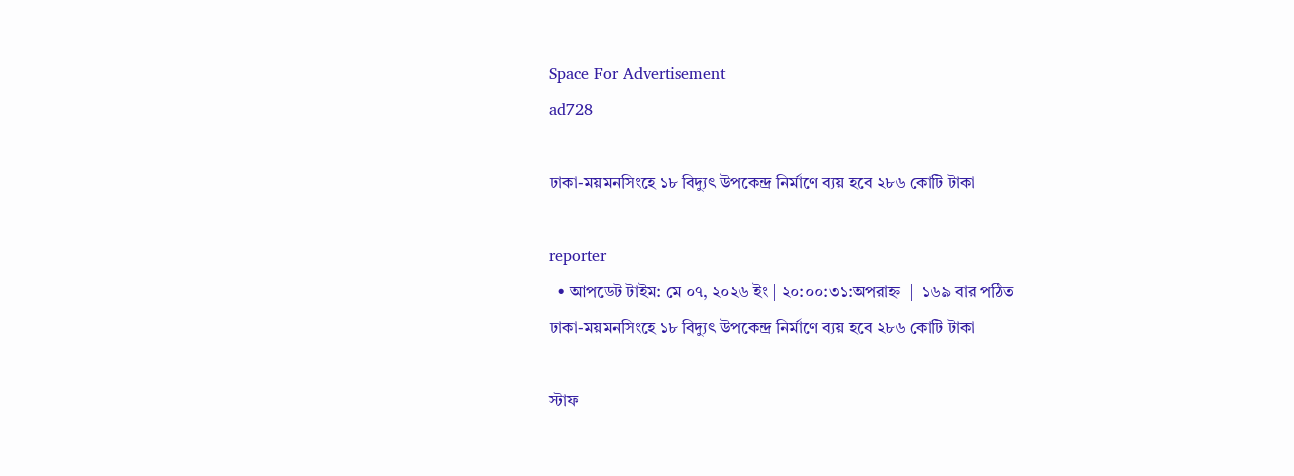Space For Advertisement
ad728

ঢাকা-ময়মনসিংহে ১৮ বিদ্যুৎ উপকেন্দ্র নির্মাণে ব্যয় হবে ২৮৬ কোটি টাকা

reporter
  • আপডেট টাইম: মে ০৭, ২০২৬ ইং | ২০:০০:৩১:অপরাহ্ন  |  ১৬৯ বার পঠিত
ঢাকা-ময়মনসিংহে ১৮ বিদ্যুৎ উপকেন্দ্র নির্মাণে ব্যয় হবে ২৮৬ কোটি টাকা

স্টাফ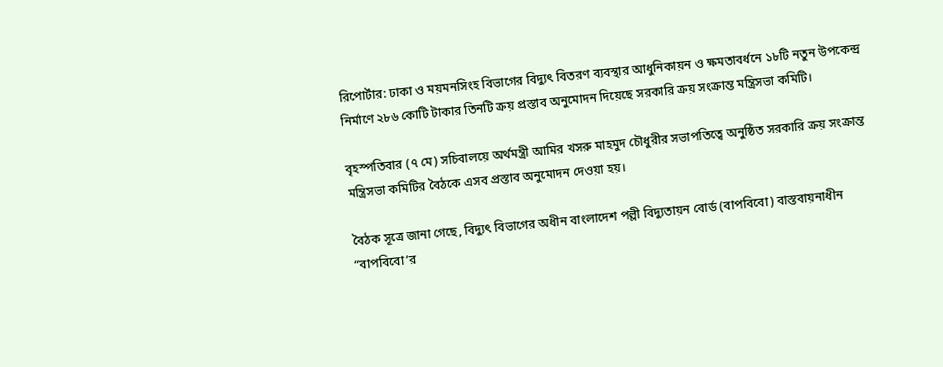রিপোর্টার: ঢাকা ও ময়মনসিংহ বিভাগের বিদ্যুৎ বিতরণ ব্যবস্থার আধুনিকায়ন ও ক্ষমতাবর্ধনে ১৮টি নতুন উপকেন্দ্র নির্মাণে ২৮৬ কোটি টাকার তিনটি ক্রয় প্রস্তাব অনুমোদন দিয়েছে সরকারি ক্রয় সংক্রান্ত মন্ত্রিসভা কমিটি।

বৃহস্পতিবার (৭ মে) সচিবালয়ে অর্থমন্ত্রী আমির খসরু মাহমুদ চৌধুরীর সভাপতিত্বে অনুষ্ঠিত সরকারি ক্রয় সংক্রান্ত মন্ত্রিসভা কমিটির বৈঠকে এসব প্রস্তাব অনুমোদন দেওয়া হয়।

বৈঠক সূত্রে জানা গেছে, বিদ্যুৎ বিভাগের অধীন বাংলাদেশ পল্লী বিদ্যুতায়ন বোর্ড (বাপবিবো) বাস্তবায়নাধীন “বাপবিবো’র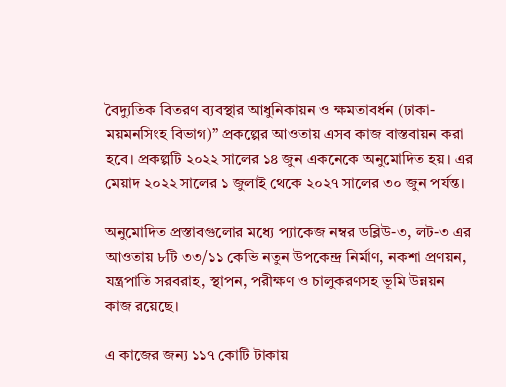বৈদ্যুতিক বিতরণ ব্যবস্থার আধুনিকায়ন ও ক্ষমতাবর্ধন (ঢাকা-ময়মনসিংহ বিভাগ)” প্রকল্পের আওতায় এসব কাজ বাস্তবায়ন করা হবে। প্রকল্পটি ২০২২ সালের ১৪ জুন একনেকে অনুমোদিত হয়। এর মেয়াদ ২০২২ সালের ১ জুলাই থেকে ২০২৭ সালের ৩০ জুন পর্যন্ত।

অনুমোদিত প্রস্তাবগুলোর মধ্যে প্যাকেজ নম্বর ডব্লিউ-৩, লট-৩ এর আওতায় ৮টি ৩৩/১১ কেভি নতুন উপকেন্দ্র নির্মাণ, নকশা প্রণয়ন, যন্ত্রপাতি সরবরাহ, স্থাপন, পরীক্ষণ ও চালুকরণসহ ভূমি উন্নয়ন কাজ রয়েছে।

এ কাজের জন্য ১১৭ কোটি টাকায়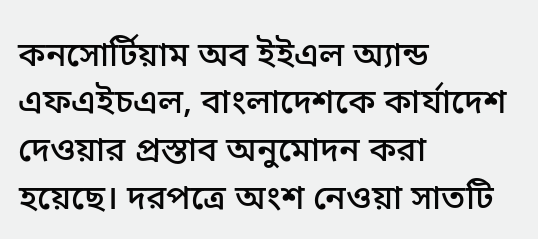কনসোর্টিয়াম অব ইইএল অ্যান্ড এফএইচএল, বাংলাদেশকে কার্যাদেশ দেওয়ার প্রস্তাব অনুমোদন করা হয়েছে। দরপত্রে অংশ নেওয়া সাতটি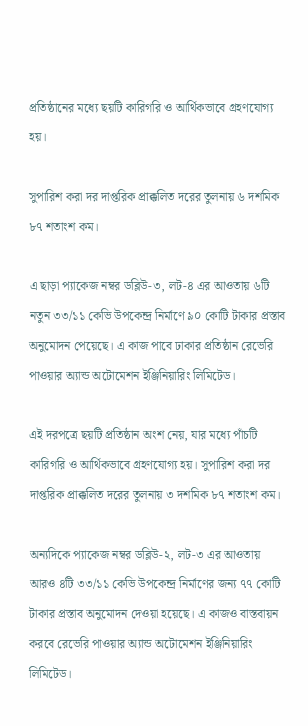প্রতিষ্ঠানের মধ্যে ছয়টি কারিগরি ও আর্থিকভাবে গ্রহণযোগ্য হয়।

সুপারিশ করা দর দাপ্তরিক প্রাক্কলিত দরের তুলনায় ৬ দশমিক ৮৭ শতাংশ কম।

এ ছাড়া প্যাকেজ নম্বর ডব্লিউ-৩, লট-৪ এর আওতায় ৬টি নতুন ৩৩/১১ কেভি উপকেন্দ্র নির্মাণে ৯০ কোটি টাকার প্রস্তাব অনুমোদন পেয়েছে। এ কাজ পাবে ঢাকার প্রতিষ্ঠান রেভেরি পাওয়ার অ্যান্ড অটোমেশন ইঞ্জিনিয়ারিং লিমিটেড।

এই দরপত্রে ছয়টি প্রতিষ্ঠান অংশ নেয়, যার মধ্যে পাঁচটি কারিগরি ও আর্থিকভাবে গ্রহণযোগ্য হয়। সুপারিশ করা দর দাপ্তরিক প্রাক্কলিত দরের তুলনায় ৩ দশমিক ৮৭ শতাংশ কম।

অন্যদিকে প্যাকেজ নম্বর ডব্লিউ-২, লট-৩ এর আওতায় আরও ৪টি ৩৩/১১ কেভি উপকেন্দ্র নির্মাণের জন্য ৭৭ কোটি টাকার প্রস্তাব অনুমোদন দেওয়া হয়েছে। এ কাজও বাস্তবায়ন করবে রেভেরি পাওয়ার অ্যান্ড অটোমেশন ইঞ্জিনিয়ারিং লিমিটেড।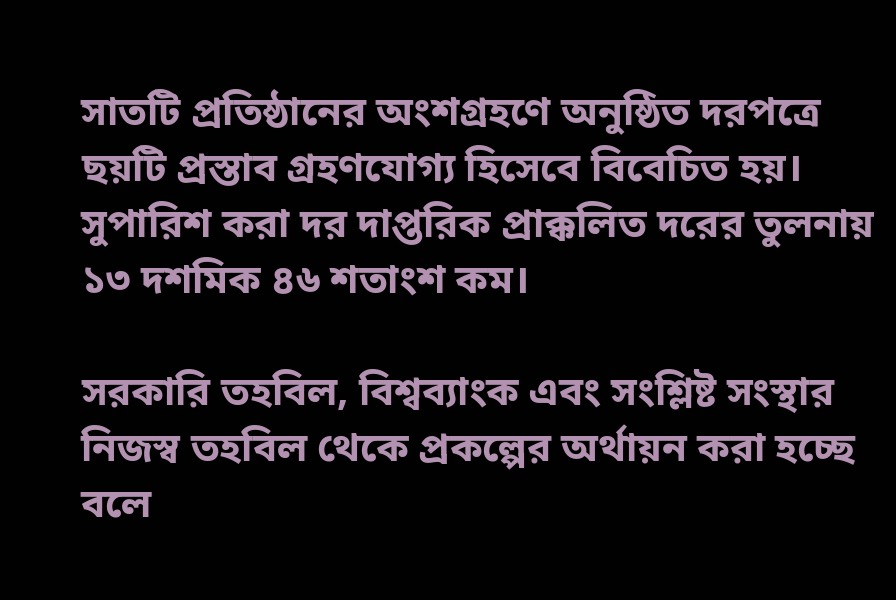সাতটি প্রতিষ্ঠানের অংশগ্রহণে অনুষ্ঠিত দরপত্রে ছয়টি প্রস্তাব গ্রহণযোগ্য হিসেবে বিবেচিত হয়। সুপারিশ করা দর দাপ্তরিক প্রাক্কলিত দরের তুলনায় ১৩ দশমিক ৪৬ শতাংশ কম।

সরকারি তহবিল, বিশ্বব্যাংক এবং সংশ্লিষ্ট সংস্থার নিজস্ব তহবিল থেকে প্রকল্পের অর্থায়ন করা হচ্ছে বলে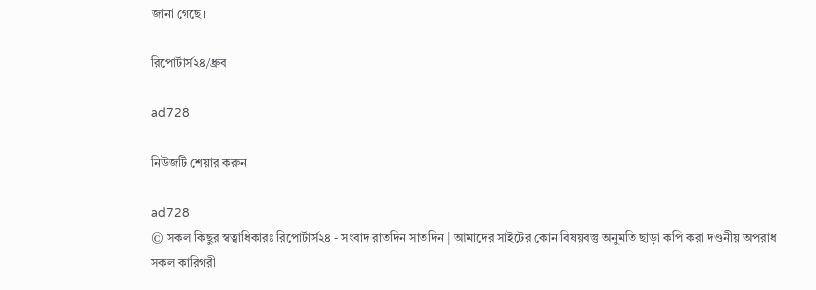জানা গেছে।

রিপোর্টার্স২৪/ধ্রুব

ad728

নিউজটি শেয়ার করুন

ad728
© সকল কিছুর স্বত্বাধিকারঃ রিপোর্টার্স২৪ - সংবাদ রাতদিন সাতদিন | আমাদের সাইটের কোন বিষয়বস্তু অনুমতি ছাড়া কপি করা দণ্ডনীয় অপরাধ
সকল কারিগরী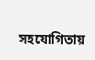সহযোগিতায়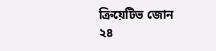ক্রিয়েটিভ জোন ২৪